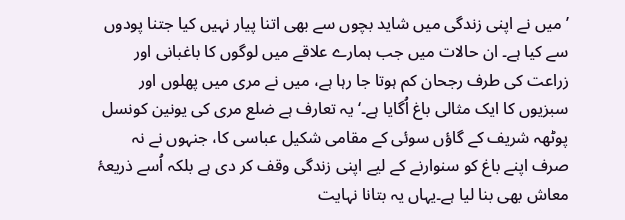’میں نے اپنی زندگی میں شاید بچوں سے بھی اتنا پیار نہیں کیا جتنا پودوں سے کیا ہے۔ ان حالات میں جب ہمارے علاقے میں لوگوں کا باغبانی اور زراعت کی طرف رجحان کم ہوتا جا رہا ہے، میں نے مری میں پھلوں اور سبزیوں کا ایک مثالی باغ اُگایا ہے۔‘یہ تعارف ہے ضلع مری کی یونین کونسل پوٹھہ شریف کے گاؤں سوئی کے مقامی شکیل عباسی کا، جنہوں نے نہ صرف اپنے باغ کو سنوارنے کے لیے اپنی زندگی وقف کر دی ہے بلکہ اُسے ذریعۂ معاش بھی بنا لیا ہے۔یہاں یہ بتانا نہایت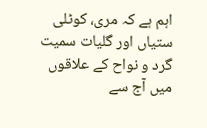اہم ہے کہ مری، کوٹلی ستیاں اور گلیات سمیت گرد و نواح کے علاقوں میں آج سے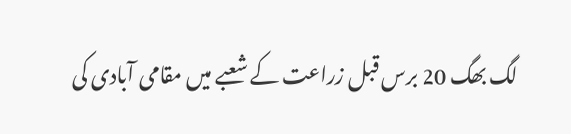لگ بھگ 20 برس قبل زراعت کے شعبے میں مقامی آبادی کی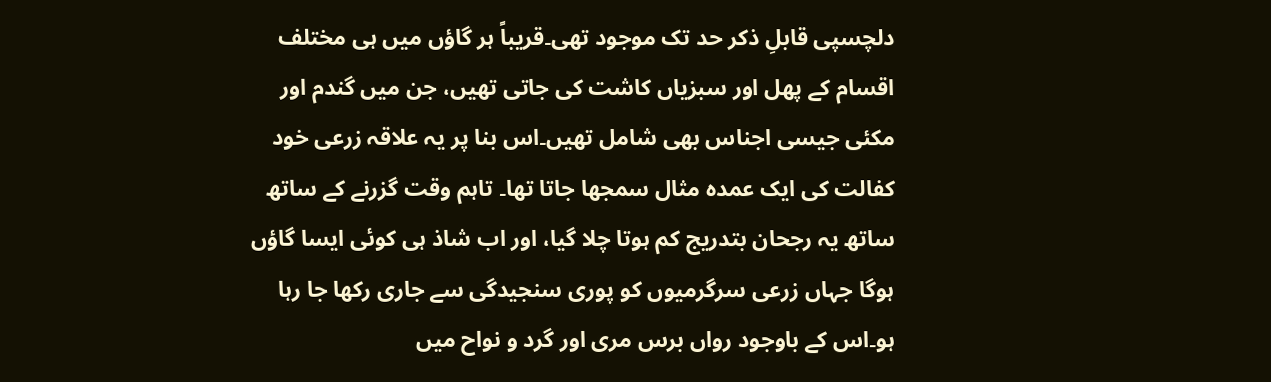دلچسپی قابلِ ذکر حد تک موجود تھی۔قریباً ہر گاؤں میں ہی مختلف اقسام کے پھل اور سبزیاں کاشت کی جاتی تھیں، جن میں گندم اور مکئی جیسی اجناس بھی شامل تھیں۔اس بنا پر یہ علاقہ زرعی خود کفالت کی ایک عمدہ مثال سمجھا جاتا تھا۔ تاہم وقت گزرنے کے ساتھ ساتھ یہ رجحان بتدریج کم ہوتا چلا گیا، اور اب شاذ ہی کوئی ایسا گاؤں ہوگا جہاں زرعی سرگرمیوں کو پوری سنجیدگی سے جاری رکھا جا رہا ہو۔اس کے باوجود رواں برس مری اور گرد و نواح میں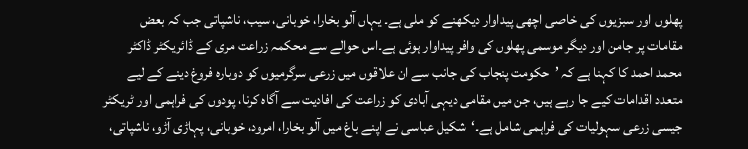پھلوں اور سبزیوں کی خاصی اچھی پیداوار دیکھنے کو ملی ہے۔ یہاں آلو بخارا، خوبانی، سیب، ناشپاتی جب کہ بعض مقامات پر جامن اور دیگر موسمی پھلوں کی وافر پیداوار ہوئی ہے۔اس حوالے سے محکمہ زراعت مری کے ڈائریکٹر ڈاکٹر محمد احمد کا کہنا ہے کہ ’حکومت پنجاب کی جانب سے ان علاقوں میں زرعی سرگرمیوں کو دوبارہ فروغ دینے کے لیے متعدد اقدامات کیے جا رہے ہیں، جن میں مقامی دیہی آبادی کو زراعت کی افادیت سے آگاہ کرنا، پودوں کی فراہمی اور ٹریکٹر جیسی زرعی سہولیات کی فراہمی شامل ہے۔‘شکیل عباسی نے اپنے باغ میں آلو بخارا، امرود، خوبانی، پہاڑی آڑو، ناشپاتی،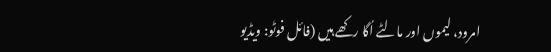امرود، لیموں اور مالٹے اُگا رکھے ہیں (فائل فوٹو: ویڈیو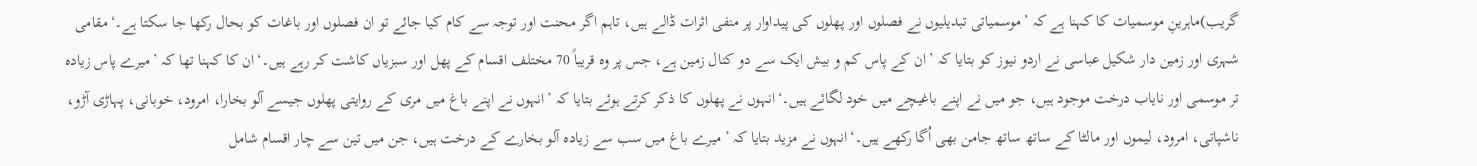گریب)ماہرینِ موسمیات کا کہنا ہے کہ ’موسمیاتی تبدیلیوں نے فصلوں اور پھلوں کی پیداوار پر منفی اثرات ڈالے ہیں، تاہم اگر محنت اور توجہ سے کام کیا جائے تو ان فصلوں اور باغات کو بحال رکھا جا سکتا ہے۔‘مقامی شہری اور زمین دار شکیل عباسی نے اردو نیوز کو بتایا کہ ’ان کے پاس کم و بیش ایک سے دو کنال زمین ہے، جس پر وہ قریباً 70 مختلف اقسام کے پھل اور سبزیاں کاشت کر رہے ہیں۔‘ان کا کہنا تھا کہ ’میرے پاس زیادہ تر موسمی اور نایاب درخت موجود ہیں، جو میں نے اپنے باغیچے میں خود لگائے ہیں۔‘انہوں نے پھلوں کا ذکر کرتے ہوئے بتایا کہ ’انہوں نے اپنے باغ میں مری کے روایتی پھلوں جیسے آلو بخارا، امرود، خوبانی، پہاڑی آڑو، ناشپاتی، امرود، لیموں اور مالٹا کے ساتھ ساتھ جامن بھی اُگا رکھے ہیں۔‘انہوں نے مزید بتایا کہ ’میرے باغ میں سب سے زیادہ آلو بخارے کے درخت ہیں، جن میں تین سے چار اقسام شامل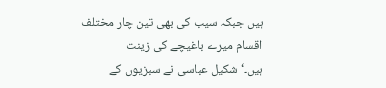ہیں جبکہ سیب کی بھی تین چار مختلف اقسام میرے باغیچے کی زینت ہیں۔‘شکیل عباسی نے سبزیوں کے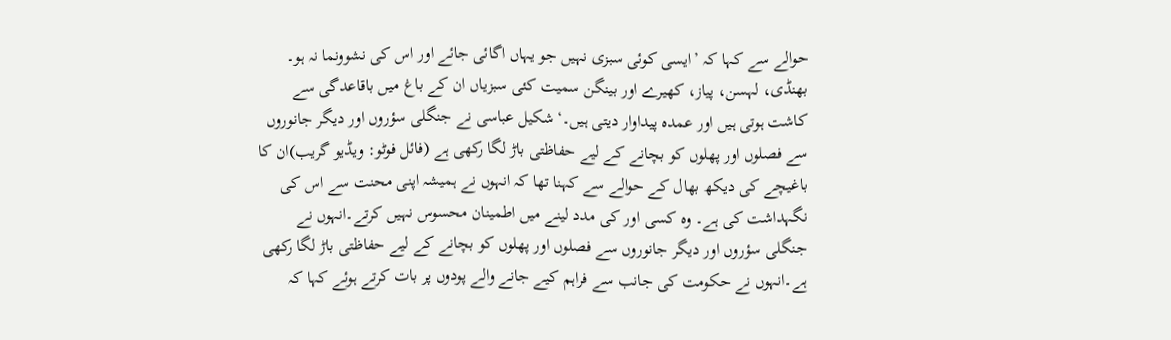حوالے سے کہا کہ ’ایسی کوئی سبزی نہیں جو یہاں اگائی جائے اور اس کی نشوونما نہ ہو۔ بھنڈی، لہسن، پیاز، کھیرے اور بینگن سمیت کئی سبزیاں ان کے باغ میں باقاعدگی سے کاشت ہوتی ہیں اور عمدہ پیداوار دیتی ہیں۔‘شکیل عباسی نے جنگلی سؤروں اور دیگر جانوروں سے فصلوں اور پھلوں کو بچانے کے لیے حفاظتی باڑ لگا رکھی ہے (فائل فوٹو: ویڈیو گریب)ان کا باغیچے کی دیکھ بھال کے حوالے سے کہنا تھا کہ انہوں نے ہمیشہ اپنی محنت سے اس کی نگہداشت کی ہے۔ وہ کسی اور کی مدد لینے میں اطمینان محسوس نہیں کرتے۔انہوں نے جنگلی سؤروں اور دیگر جانوروں سے فصلوں اور پھلوں کو بچانے کے لیے حفاظتی باڑ لگا رکھی ہے۔انہوں نے حکومت کی جانب سے فراہم کیے جانے والے پودوں پر بات کرتے ہوئے کہا کہ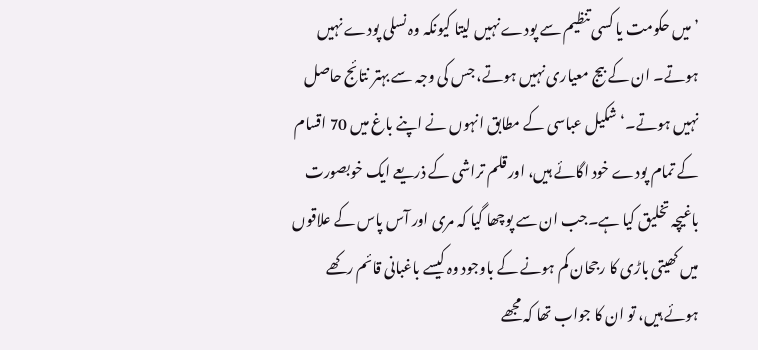’میں حکومت یا کسی تنظیم سے پودے نہیں لیتا کیونکہ وہ نسلی پودے نہیں ہوتے۔ ان کے بیج معیاری نہیں ہوتے، جس کی وجہ سے بہتر نتائج حاصل نہیں ہوتے۔‘شکیل عباسی کے مطابق انہوں نے اپنے باغ میں 70 اقسام کے تمام پودے خود اگائے ہیں، اور قلم تراشی کے ذریعے ایک خوبصورت باغیچہ تخلیق کیا ہے۔جب ان سے پوچھا گیا کہ مری اور آس پاس کے علاقوں میں کھیتی باڑی کا رجحان کم ہونے کے باوجود وہ کیسے باغبانی قائم رکھے ہوئے ہیں، تو ان کا جواب تھا کہ مجھے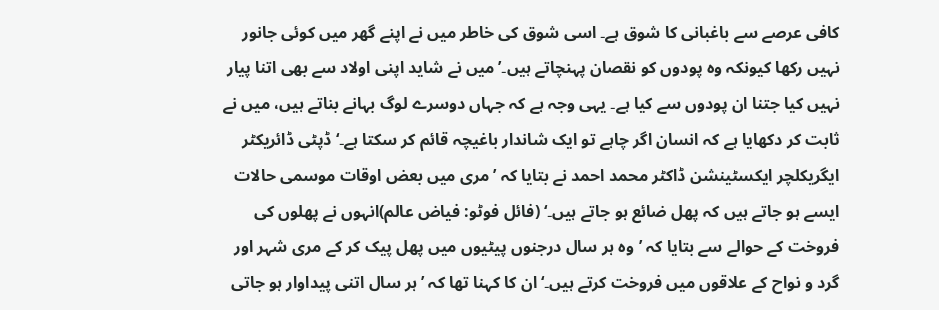کافی عرصے سے باغبانی کا شوق ہے۔ اسی شوق کی خاطر میں نے اپنے گھر میں کوئی جانور نہیں رکھا کیونکہ وہ پودوں کو نقصان پہنچاتے ہیں۔’میں نے شاید اپنی اولاد سے بھی اتنا پیار نہیں کیا جتنا ان پودوں سے کیا ہے۔ یہی وجہ ہے کہ جہاں دوسرے لوگ بہانے بناتے ہیں، میں نے ثابت کر دکھایا ہے کہ انسان اگر چاہے تو ایک شاندار باغیچہ قائم کر سکتا ہے۔‘ڈپٹی ڈائریکٹر ایگریکلچر ایکسٹینشن ڈاکٹر محمد احمد نے بتایا کہ ’مری میں بعض اوقات موسمی حالات ایسے ہو جاتے ہیں کہ پھل ضائع ہو جاتے ہیں۔‘ (فائل فوٹو: فیاض عالم)انہوں نے پھلوں کی فروخت کے حوالے سے بتایا کہ ’وہ ہر سال درجنوں پیٹیوں میں پھل پیک کر کے مری شہر اور گرد و نواح کے علاقوں میں فروخت کرتے ہیں۔‘ان کا کہنا تھا کہ ’ہر سال اتنی پیداوار ہو جاتی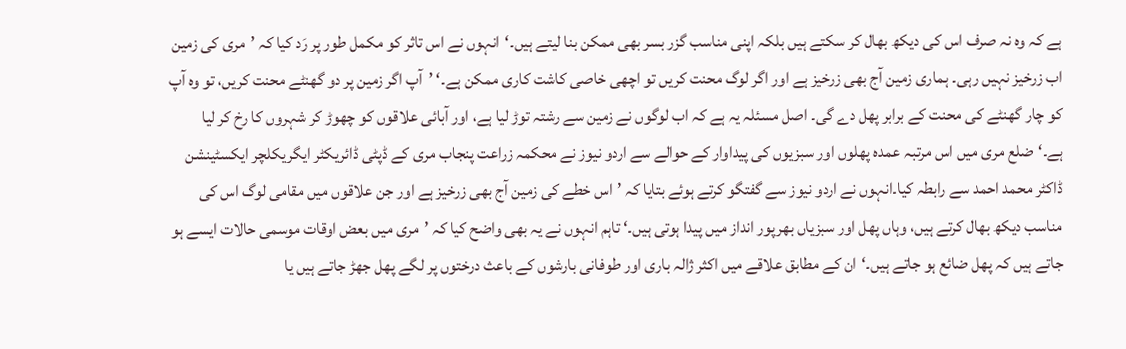ہے کہ وہ نہ صرف اس کی دیکھ بھال کر سکتے ہیں بلکہ اپنی مناسب گزر بسر بھی ممکن بنا لیتے ہیں۔‘انہوں نے اس تاثر کو مکمل طور پر رَد کیا کہ ’مری کی زمین اب زرخیز نہیں رہی۔ ہماری زمین آج بھی زرخیز ہے اور اگر لوگ محنت کریں تو اچھی خاصی کاشت کاری ممکن ہے۔‘ ’آپ اگر زمین پر دو گھنٹے محنت کریں، تو وہ آپ کو چار گھنٹے کی محنت کے برابر پھل دے گی۔ اصل مسئلہ یہ ہے کہ اب لوگوں نے زمین سے رشتہ توڑ لیا ہے، اور آبائی علاقوں کو چھوڑ کر شہروں کا رخ کر لیا ہے۔‘ضلع مری میں اس مرتبہ عمدہ پھلوں اور سبزیوں کی پیداوار کے حوالے سے اردو نیوز نے محکمہ زراعت پنجاب مری کے ڈپٹی ڈائریکٹر ایگریکلچر ایکسٹینشن ڈاکٹر محمد احمد سے رابطہ کیا۔انہوں نے اردو نیوز سے گفتگو کرتے ہوئے بتایا کہ ’اس خطے کی زمین آج بھی زرخیز ہے اور جن علاقوں میں مقامی لوگ اس کی مناسب دیکھ بھال کرتے ہیں، وہاں پھل اور سبزیاں بھرپور انداز میں پیدا ہوتی ہیں۔‘ تاہم انہوں نے یہ بھی واضح کیا کہ ’مری میں بعض اوقات موسمی حالات ایسے ہو جاتے ہیں کہ پھل ضائع ہو جاتے ہیں۔‘ان کے مطابق علاقے میں اکثر ژالہ باری اور طوفانی بارشوں کے باعث درختوں پر لگے پھل جھڑ جاتے ہیں یا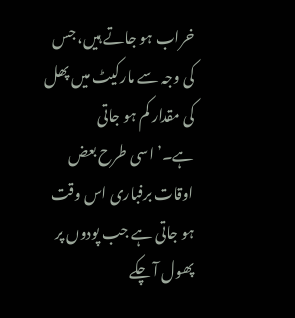خراب ہو جاتے ہیں، جس کی وجہ سے مارکیٹ میں پھل کی مقدار کم ہو جاتی ہے۔’اسی طرح بعض اوقات برفباری اس وقت ہو جاتی ہے جب پودوں پر پھول آ چکے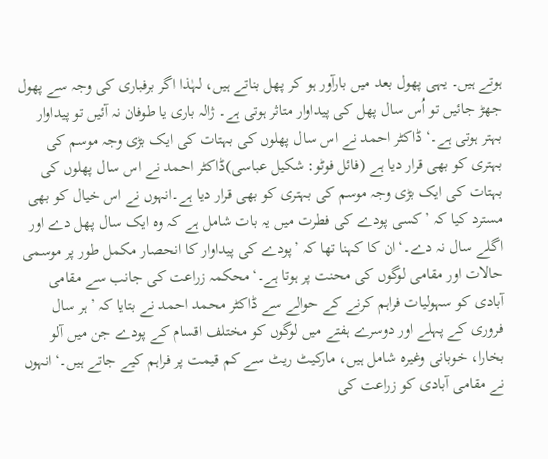ہوتے ہیں۔ یہی پھول بعد میں بارآور ہو کر پھل بناتے ہیں، لہٰذا اگر برفباری کی وجہ سے پھول جھڑ جائیں تو اُس سال پھل کی پیداوار متاثر ہوتی ہے۔ ژالہ باری یا طوفان نہ آئیں تو پیداوار بہتر ہوتی ہے۔‘ ڈاکٹر احمد نے اس سال پھلوں کی بہتات کی ایک بڑی وجہ موسم کی بہتری کو بھی قرار دیا ہے (فائل فوٹو: شکیل عباسی)ڈاکٹر احمد نے اس سال پھلوں کی بہتات کی ایک بڑی وجہ موسم کی بہتری کو بھی قرار دیا ہے۔انہوں نے اس خیال کو بھی مسترد کیا کہ ’کسی پودے کی فطرت میں یہ بات شامل ہے کہ وہ ایک سال پھل دے اور اگلے سال نہ دے۔‘ان کا کہنا تھا کہ ’پودے کی پیداوار کا انحصار مکمل طور پر موسمی حالات اور مقامی لوگوں کی محنت پر ہوتا ہے۔‘محکمہ زراعت کی جانب سے مقامی آبادی کو سہولیات فراہم کرنے کے حوالے سے ڈاکٹر محمد احمد نے بتایا کہ ’ہر سال فروری کے پہلے اور دوسرے ہفتے میں لوگوں کو مختلف اقسام کے پودے جن میں آلو بخارا، خوبانی وغیرہ شامل ہیں، مارکیٹ ریٹ سے کم قیمت پر فراہم کیے جاتے ہیں۔‘انہوں نے مقامی آبادی کو زراعت کی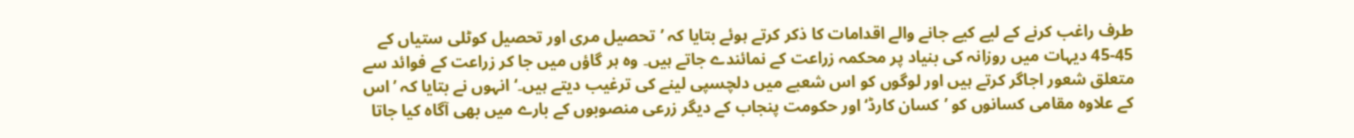طرف راغب کرنے کے لیے کیے جانے والے اقدامات کا ذکر کرتے ہوئے بتایا کہ ’تحصیل مری اور تحصیل کوٹلی ستیاں کے 45-45 دیہات میں روزانہ کی بنیاد پر محکمہ زراعت کے نمائندے جاتے ہیں۔ وہ ہر گاؤں میں جا کر زراعت کے فوائد سے متعلق شعور اجاگر کرتے ہیں اور لوگوں کو اس شعبے میں دلچسپی لینے کی ترغیب دیتے ہیں۔‘انہوں نے بتایا کہ ’اس کے علاوہ مقامی کسانوں کو ’کسان کارڈ‘ اور حکومت پنجاب کے دیگر زرعی منصوبوں کے بارے میں بھی آگاہ کیا جاتا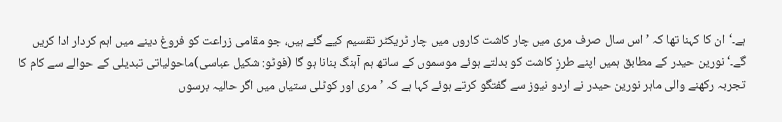ہے۔‘ان کا کہنا تھا کہ ’اس سال صرف مری میں چار کاشت کاروں میں چار ٹریکٹر تقسیم کیے گئے ہیں، جو مقامی زراعت کو فروغ دینے میں اہم کردار ادا کریں گے۔‘نورین حیدر کے مطابق ہمیں اپنے طرزِ کاشت کو بدلتے ہوئے موسموں کے ساتھ ہم آہنگ بنانا ہو گا (فوٹو: شکیل عباسی)ماحولیاتی تبدیلی کے حوالے سے کام کا تجربہ رکھنے والی ماہر نورین حیدر نے اردو نیوز سے گفتگو کرتے ہوئے کہا ہے کہ ’مری اور کوٹلی ستیاں میں اگر حالیہ برسوں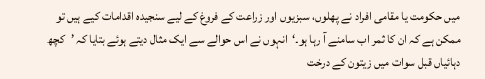میں حکومت یا مقامی افراد نے پھلوں، سبزیوں اور زراعت کے فروغ کے لیے سنجیدہ اقدامات کیے ہیں تو ممکن ہے کہ ان کا ثمر اب سامنے آ رہا ہو۔‘انہوں نے اس حوالے سے ایک مثال دیتے ہوئے بتایا کہ ’کچھ دہائیاں قبل سوات میں زیتون کے درخت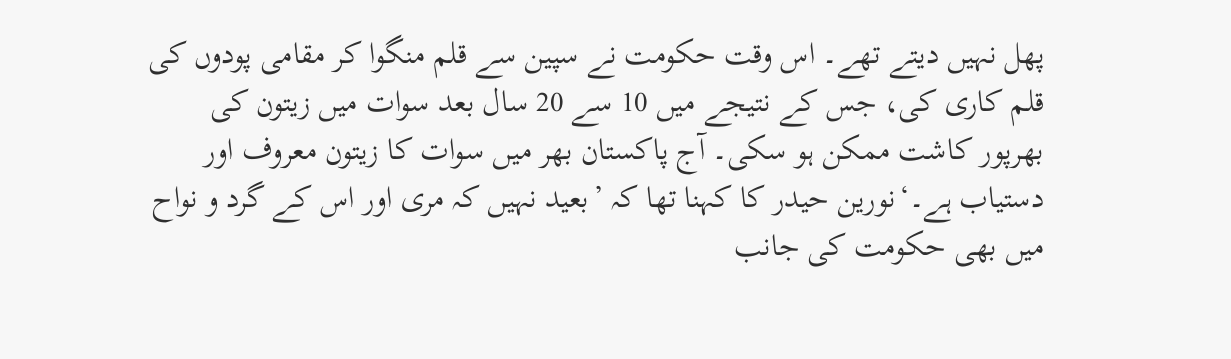پھل نہیں دیتے تھے۔ اس وقت حکومت نے سپین سے قلم منگوا کر مقامی پودوں کی قلم کاری کی، جس کے نتیجے میں 10 سے 20 سال بعد سوات میں زیتون کی بھرپور کاشت ممکن ہو سکی۔ آج پاکستان بھر میں سوات کا زیتون معروف اور دستیاب ہے۔‘نورین حیدر کا کہنا تھا کہ ’بعید نہیں کہ مری اور اس کے گرد و نواح میں بھی حکومت کی جانب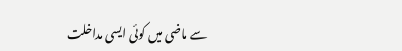سے ماضی میں کوئی ایسی مداخلت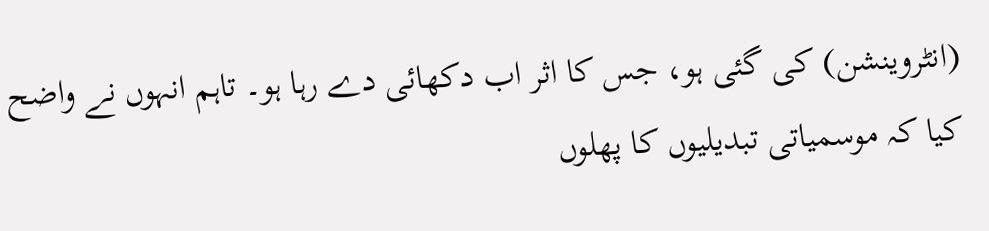(انٹروینشن) کی گئی ہو، جس کا اثر اب دکھائی دے رہا ہو۔ تاہم انہوں نے واضح کیا کہ موسمیاتی تبدیلیوں کا پھلوں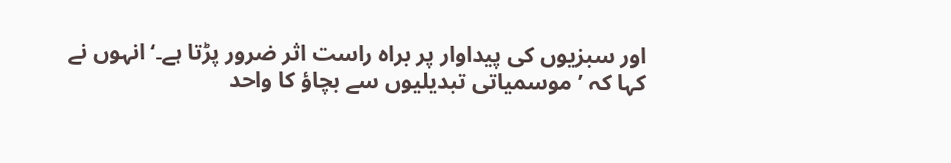اور سبزیوں کی پیداوار پر براہ راست اثر ضرور پڑتا ہے۔‘انہوں نے کہا کہ ’موسمیاتی تبدیلیوں سے بچاؤ کا واحد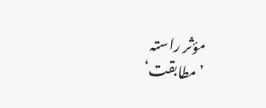مؤثر راستہ ’مطابقت‘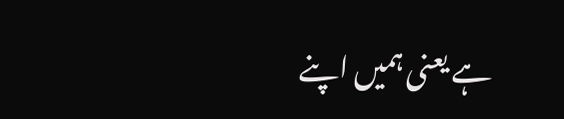ہے یعنی ہمیں اپنے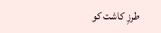طرزِ کاشت کو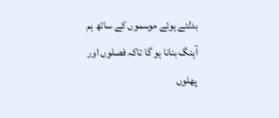بدلتے ہوئے موسموں کے ساتھ ہم آہنگ بنانا ہو گا تاکہ فصلوں اور پھلوں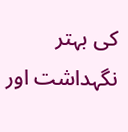کی بہتر نگہداشت اور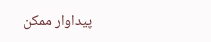پیداوار ممکن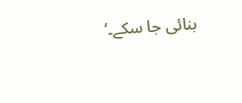بنائی جا سکے۔‘